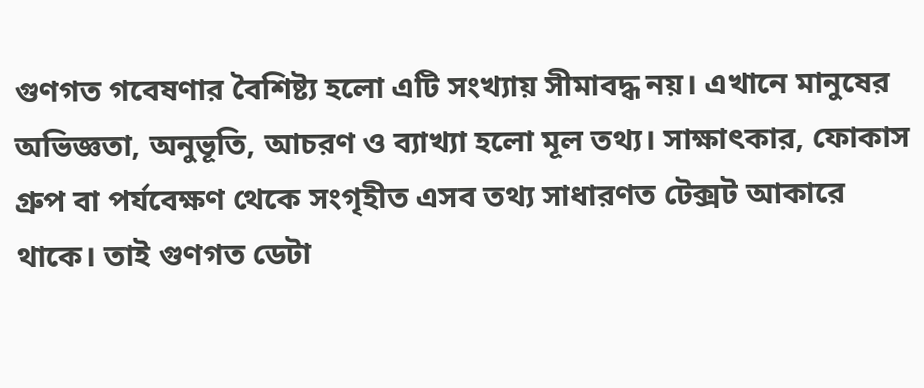গুণগত গবেষণার বৈশিষ্ট্য হলো এটি সংখ্যায় সীমাবদ্ধ নয়। এখানে মানুষের অভিজ্ঞতা, অনুভূতি, আচরণ ও ব্যাখ্যা হলো মূল তথ্য। সাক্ষাৎকার, ফোকাস গ্রুপ বা পর্যবেক্ষণ থেকে সংগৃহীত এসব তথ্য সাধারণত টেক্সট আকারে থাকে। তাই গুণগত ডেটা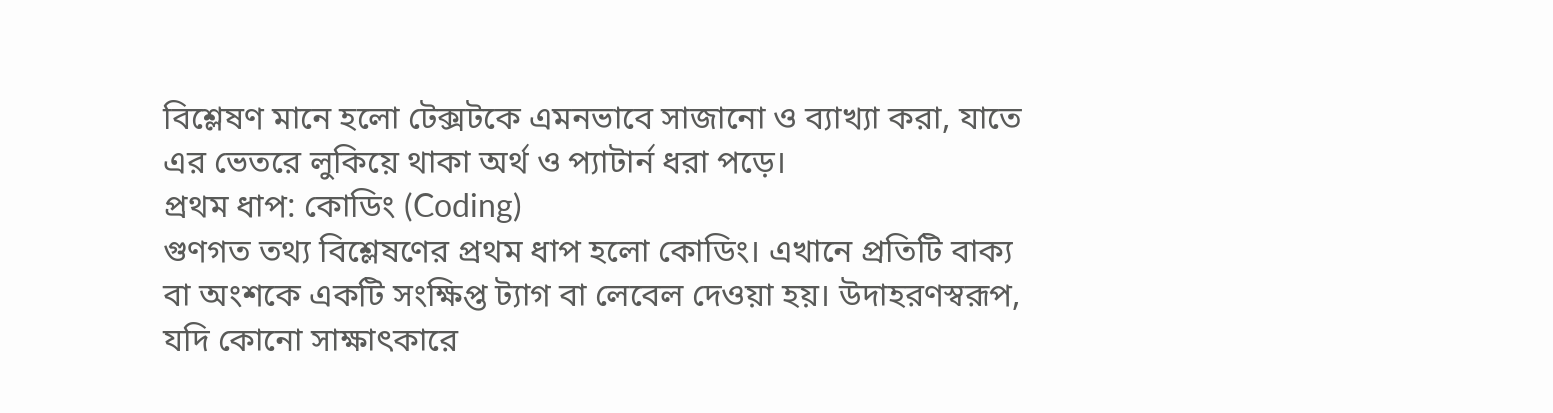বিশ্লেষণ মানে হলো টেক্সটকে এমনভাবে সাজানো ও ব্যাখ্যা করা, যাতে এর ভেতরে লুকিয়ে থাকা অর্থ ও প্যাটার্ন ধরা পড়ে।
প্রথম ধাপ: কোডিং (Coding)
গুণগত তথ্য বিশ্লেষণের প্রথম ধাপ হলো কোডিং। এখানে প্রতিটি বাক্য বা অংশকে একটি সংক্ষিপ্ত ট্যাগ বা লেবেল দেওয়া হয়। উদাহরণস্বরূপ, যদি কোনো সাক্ষাৎকারে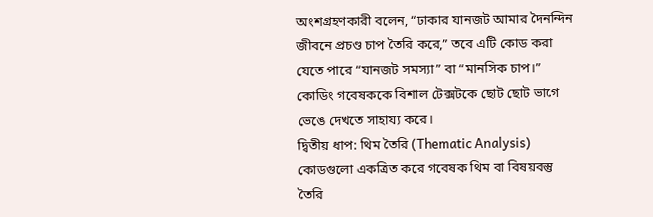অংশগ্রহণকারী বলেন, “ঢাকার যানজট আমার দৈনন্দিন জীবনে প্রচণ্ড চাপ তৈরি করে,” তবে এটি কোড করা যেতে পারে “যানজট সমস্যা” বা “মানসিক চাপ।” কোডিং গবেষককে বিশাল টেক্সটকে ছোট ছোট ভাগে ভেঙে দেখতে সাহায্য করে।
দ্বিতীয় ধাপ: থিম তৈরি (Thematic Analysis)
কোডগুলো একত্রিত করে গবেষক থিম বা বিষয়বস্তু তৈরি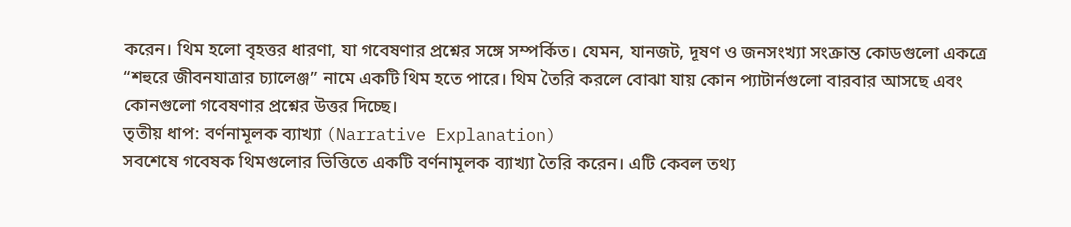করেন। থিম হলো বৃহত্তর ধারণা, যা গবেষণার প্রশ্নের সঙ্গে সম্পর্কিত। যেমন, যানজট, দূষণ ও জনসংখ্যা সংক্রান্ত কোডগুলো একত্রে “শহুরে জীবনযাত্রার চ্যালেঞ্জ” নামে একটি থিম হতে পারে। থিম তৈরি করলে বোঝা যায় কোন প্যাটার্নগুলো বারবার আসছে এবং কোনগুলো গবেষণার প্রশ্নের উত্তর দিচ্ছে।
তৃতীয় ধাপ: বর্ণনামূলক ব্যাখ্যা (Narrative Explanation)
সবশেষে গবেষক থিমগুলোর ভিত্তিতে একটি বর্ণনামূলক ব্যাখ্যা তৈরি করেন। এটি কেবল তথ্য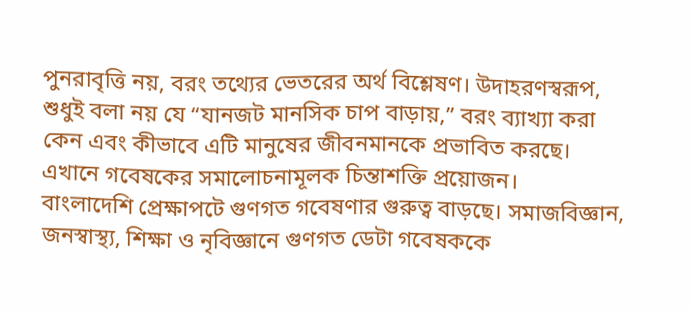পুনরাবৃত্তি নয়, বরং তথ্যের ভেতরের অর্থ বিশ্লেষণ। উদাহরণস্বরূপ, শুধুই বলা নয় যে “যানজট মানসিক চাপ বাড়ায়,” বরং ব্যাখ্যা করা কেন এবং কীভাবে এটি মানুষের জীবনমানকে প্রভাবিত করছে। এখানে গবেষকের সমালোচনামূলক চিন্তাশক্তি প্রয়োজন।
বাংলাদেশি প্রেক্ষাপটে গুণগত গবেষণার গুরুত্ব বাড়ছে। সমাজবিজ্ঞান, জনস্বাস্থ্য, শিক্ষা ও নৃবিজ্ঞানে গুণগত ডেটা গবেষককে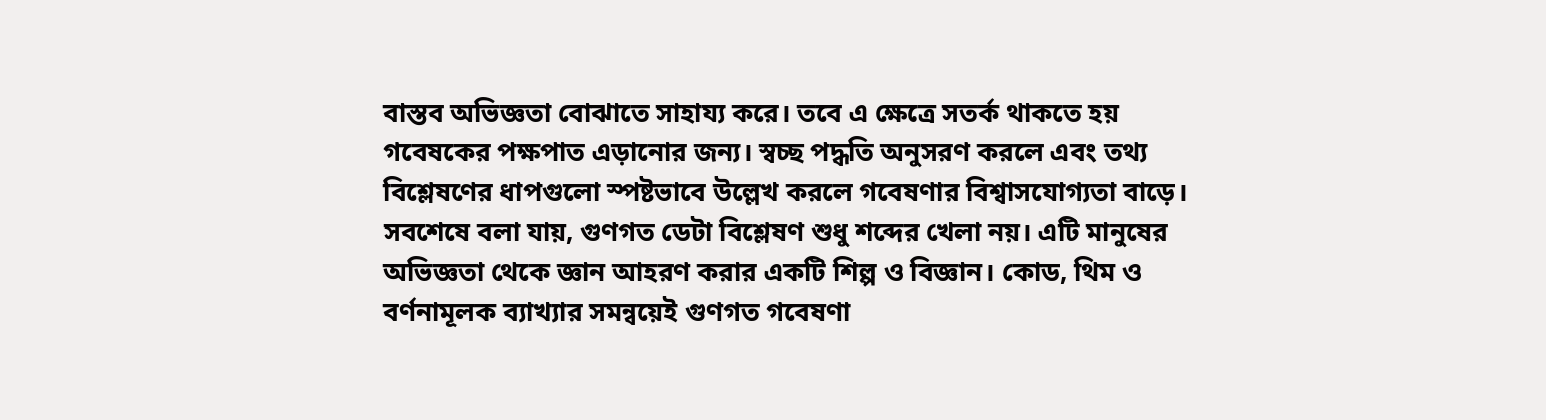বাস্তব অভিজ্ঞতা বোঝাতে সাহায্য করে। তবে এ ক্ষেত্রে সতর্ক থাকতে হয় গবেষকের পক্ষপাত এড়ানোর জন্য। স্বচ্ছ পদ্ধতি অনুসরণ করলে এবং তথ্য বিশ্লেষণের ধাপগুলো স্পষ্টভাবে উল্লেখ করলে গবেষণার বিশ্বাসযোগ্যতা বাড়ে।
সবশেষে বলা যায়, গুণগত ডেটা বিশ্লেষণ শুধু শব্দের খেলা নয়। এটি মানুষের অভিজ্ঞতা থেকে জ্ঞান আহরণ করার একটি শিল্প ও বিজ্ঞান। কোড, থিম ও বর্ণনামূলক ব্যাখ্যার সমন্বয়েই গুণগত গবেষণা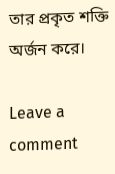তার প্রকৃত শক্তি অর্জন করে।

Leave a comment